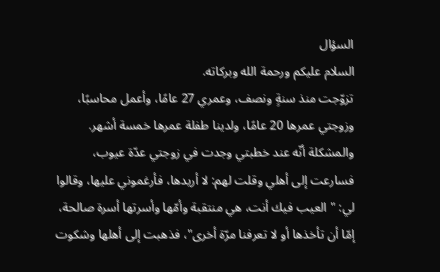السؤال
السلام عليكم ورحمة الله وبركاته.
تزوّجت منذ سنةٍ ونصف، وعمري 27 عامًا، وأعمل محاسبًا، وزوجتي عمرها 20 عامًا، ولدينا طفلة عمرها خمسة أشهر.
والمشكلة أنّه عند خطبتي وجدت في زوجتي عدّة عيوب، فسارعت إلى أهلي وقلت لهم: لا أريدها، فأرغموني عليها، وقالوا لي: "العيب فيك أنت، هي منتقبة وأمّها وأسرتها أسرة صالحة، إمّا أن تأخذها أو لا تعرفنا مرّة أخرى"، فذهبت إلى أهلها وشكوت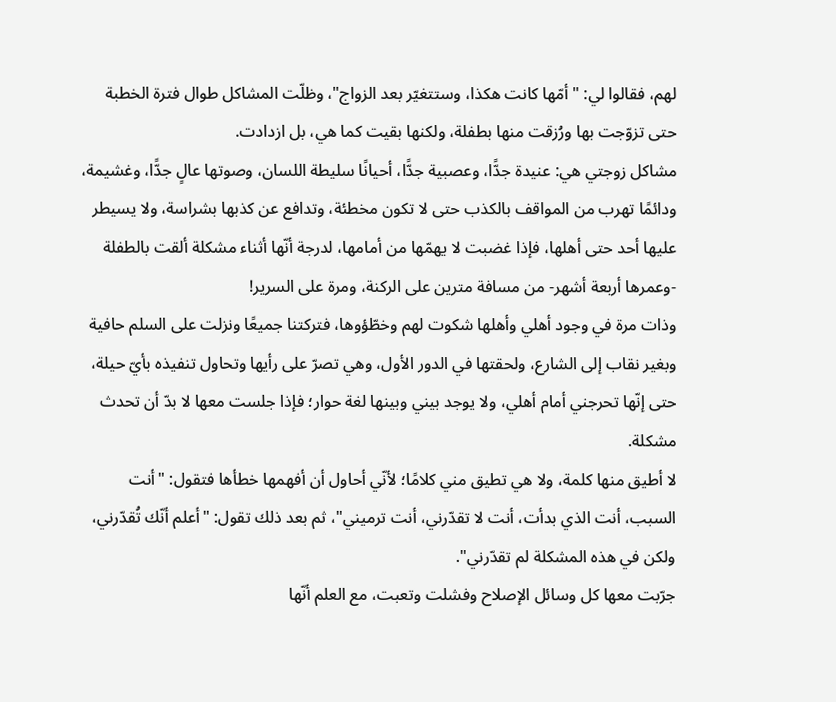لهم، فقالوا لي: "أمّها كانت هكذا، وستتغيّر بعد الزواج"، وظلّت المشاكل طوال فترة الخطبة حتى تزوّجت بها ورُزقت منها بطفلة، ولكنها بقيت كما هي، بل ازدادت.
مشاكل زوجتي هي: عنيدة جدًّا، وعصبية جدًّا، أحيانًا سليطة اللسان، وصوتها عالٍ جدًّا، وغشيمة، ودائمًا تهرب من المواقف بالكذب حتى لا تكون مخطئة، وتدافع عن كذبها بشراسة، ولا يسيطر عليها أحد حتى أهلها، فإذا غضبت لا يهمّها من أمامها، لدرجة أنّها أثناء مشكلة ألقت بالطفلة -وعمرها أربعة أشهر- من مسافة مترين على الركنة، ومرة على السرير!
وذات مرة في وجود أهلي وأهلها شكوت لهم وخطّؤوها، فتركتنا جميعًا ونزلت على السلم حافية وبغير نقاب إلى الشارع، ولحقتها في الدور الأول، وهي تصرّ على رأيها وتحاول تنفيذه بأيّ حيلة، حتى إنّها تحرجني أمام أهلي، ولا يوجد بيني وبينها لغة حوار؛ فإذا جلست معها لا بدّ أن تحدث مشكلة.
لا أطيق منها كلمة، ولا هي تطيق مني كلامًا؛ لأنّي أحاول أن أفهمها خطأها فتقول: "أنت السبب، أنت الذي بدأت، أنت لا تقدّرني، أنت ترميني"، ثم بعد ذلك تقول: "أعلم أنّك تُقدّرني، ولكن في هذه المشكلة لم تقدّرني".
جرّبت معها كل وسائل الإصلاح وفشلت وتعبت، مع العلم أنّها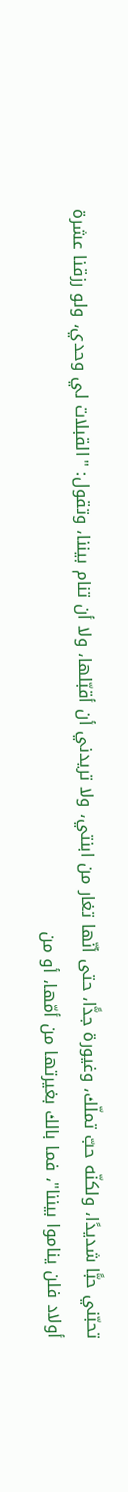تحبّني حبًّا شديدًا، ولكنّه حبّ تملّك، وغيورة جدًّا، حتى أنّها تغار من ابنتي، ولا تريدني أن أقبّلها، ولا أن تنام بيننا، وتقول: "القبلات لي وحدي، ولو رزقنا عشرة أولاد فلن يناموا بيننا"، فما بالك بغيرتها من أمّها، أو من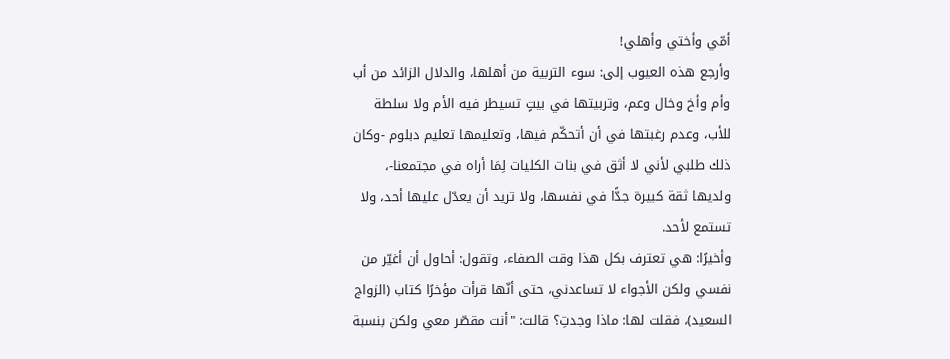أمّي وأختي وأهلي!
وأرجع هذه العيوب إلى: سوء التربية من أهلها، والدلال الزائد من أب وأم وأخ وخال وعم، وتربيتها في بيتٍ تسيطر فيه الأم ولا سلطة للأب، وعدم رغبتها في أن أتحكّم فيها، وتعليمها تعليم دبلوم -وكان ذلك طلبي لأني لا أثق في بنات الكليات لِمَا أراه في مجتمعنا-، ولديها ثقة كبيرة جدًّا في نفسها، ولا تريد أن يعدّل عليها أحد، ولا تستمع لأحد.
وأخيرًا: هي تعترف بكل هذا وقت الصفاء، وتقول: أحاول أن أغيّر من نفسي ولكن الأجواء لا تساعدني، حتى أنّها قرأت مؤخرًا كتاب (الزواج السعيد)، فقلت لها: ماذا وجدتِ؟ قالت: "أنت مقصّر معي ولكن بنسبة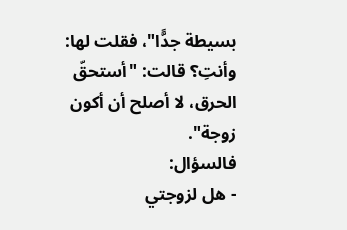بسيطة جدًّا"، فقلت لها: وأنتِ؟ قالت: "أستحقّ الحرق، لا أصلح أن أكون زوجة".
فالسؤال:
- هل لزوجتي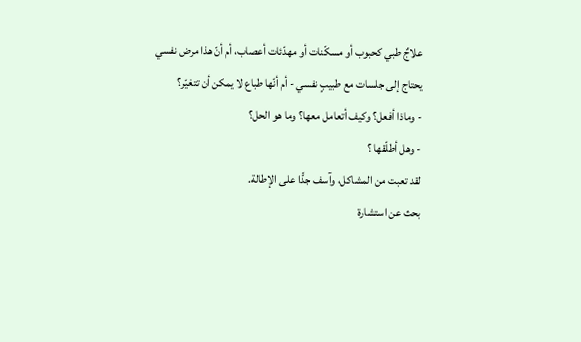علاجٌ طبي كحبوب أو مسكّنات أو مهدّئات أعصاب، أم أنّ هذا مرض نفسي يحتاج إلى جلسات مع طبيبٍ نفسي - أم أنّها طباع لا يمكن أن تتغيّر؟
- وماذا أفعل؟ وكيف أتعامل معها؟ وما هو الحل؟
- وهل أطلّقها ؟
لقد تعبت من المشاكل، وآسف جدًّا على الإطالة.
بحث عن استشارة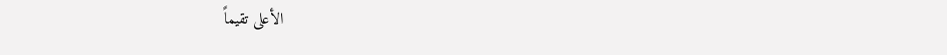الأعلى تقيماً